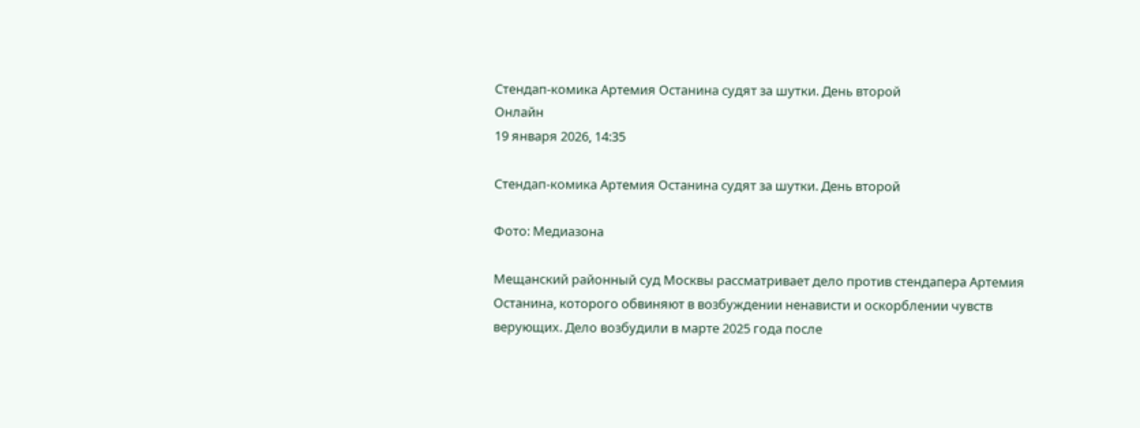Стендап‑комика Артемия Останина судят за шутки. День второй
Онлайн
19 января 2026, 14:35

Стендап‑комика Артемия Останина судят за шутки. День второй

Фото: Медиазона

Мещанский районный суд Москвы рассматривает дело против стендапера Артемия Останина, которого обвиняют в возбуждении ненависти и оскорблении чувств верующих. Дело возбудили в марте 2025 года после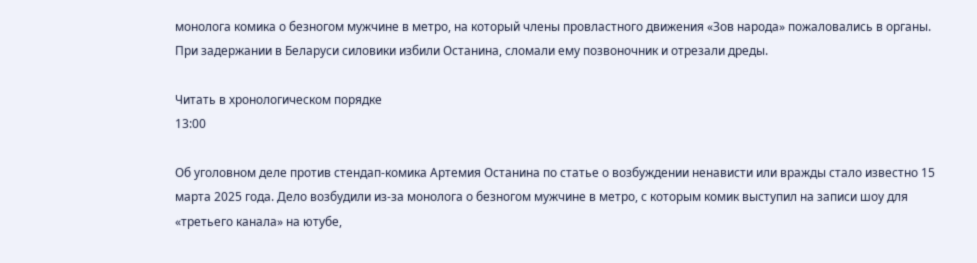монолога комика о безногом мужчине в метро, на который члены провластного движения «Зов народа» пожаловались в органы. При задержании в Беларуси силовики избили Останина, сломали ему позвоночник и отрезали дреды.

Читать в хронологическом порядке
13:00

Об уголовном деле против стендап-комика Артемия Останина по статье о возбуждении ненависти или вражды стало известно 15 марта 2025 года. Дело возбудили из-за монолога о безногом мужчине в метро, с которым комик выступил на записи шоу для «третьего канала» на ютубе,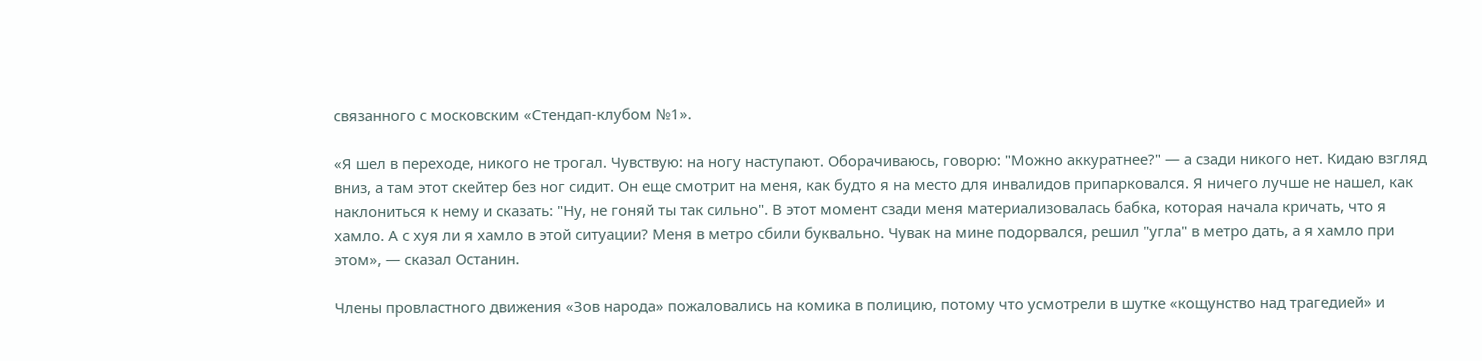связанного с московским «Стендап-клубом №1».

«Я шел в переходе, никого не трогал. Чувствую: на ногу наступают. Оборачиваюсь, говорю: "Можно аккуратнее?" — а сзади никого нет. Кидаю взгляд вниз, а там этот скейтер без ног сидит. Он еще смотрит на меня, как будто я на место для инвалидов припарковался. Я ничего лучше не нашел, как наклониться к нему и сказать: "Ну, не гоняй ты так сильно". В этот момент сзади меня материализовалась бабка, которая начала кричать, что я хамло. А с хуя ли я хамло в этой ситуации? Меня в метро сбили буквально. Чувак на мине подорвался, решил "угла" в метро дать, а я хамло при этом», — сказал Останин.

Члены провластного движения «Зов народа» пожаловались на комика в полицию, потому что усмотрели в шутке «кощунство над трагедией» и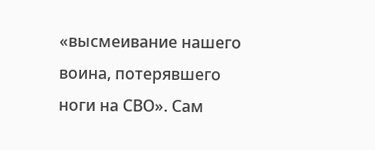«высмеивание нашего воина, потерявшего ноги на СВО». Сам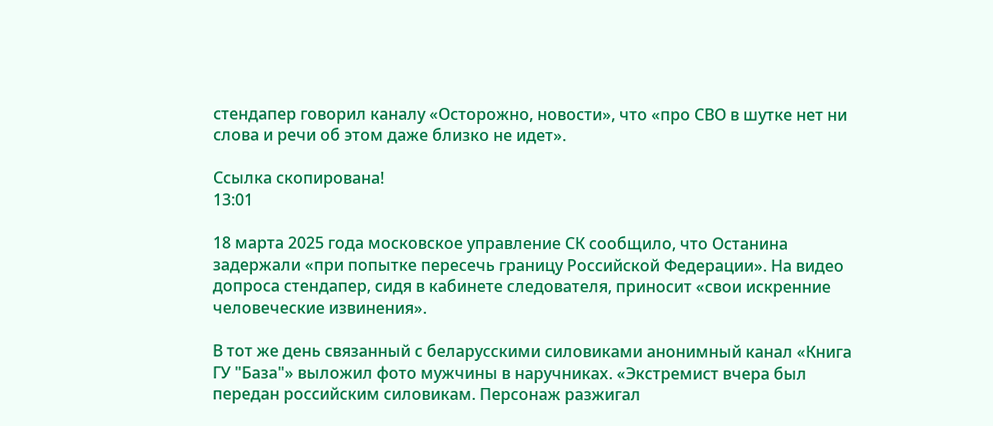стендапер говорил каналу «Осторожно, новости», что «про СВО в шутке нет ни слова и речи об этом даже близко не идет».

Ссылка скопирована!
13:01

18 марта 2025 года московское управление СК сообщило, что Останина задержали «при попытке пересечь границу Российской Федерации». На видео допроса стендапер, сидя в кабинете следователя, приносит «свои искренние человеческие извинения».

В тот же день связанный с беларусскими силовиками анонимный канал «Книга ГУ "База"» выложил фото мужчины в наручниках. «Экстремист вчера был передан российским силовикам. Персонаж разжигал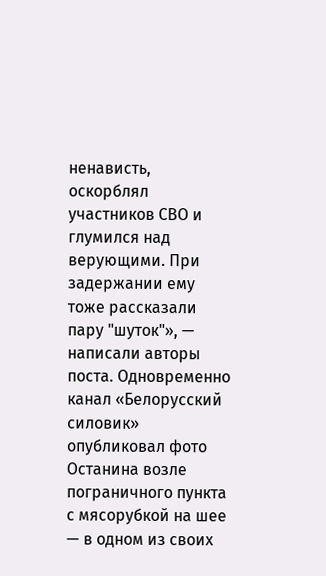ненависть, оскорблял участников СВО и глумился над верующими. При задержании ему тоже рассказали пару "шуток"», — написали авторы поста. Одновременно канал «Белорусский силовик» опубликовал фото Останина возле пограничного пункта с мясорубкой на шее — в одном из своих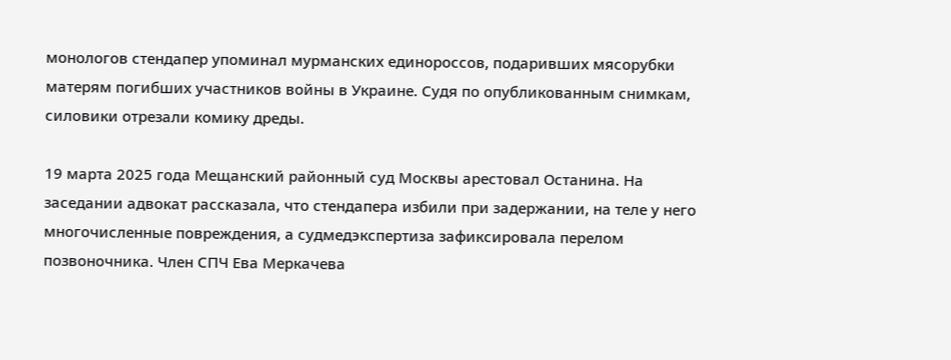монологов стендапер упоминал мурманских единороссов, подаривших мясорубки матерям погибших участников войны в Украине. Судя по опубликованным снимкам, силовики отрезали комику дреды.

19 марта 2025 года Мещанский районный суд Москвы арестовал Останина. На заседании адвокат рассказала, что стендапера избили при задержании, на теле у него многочисленные повреждения, а судмедэкспертиза зафиксировала перелом позвоночника. Член СПЧ Ева Меркачева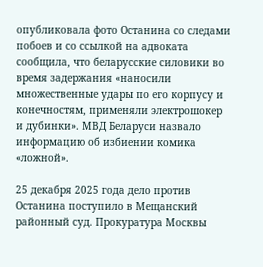опубликовала фото Останина со следами побоев и со ссылкой на адвоката сообщила, что беларусские силовики во время задержания «наносили множественные удары по его корпусу и конечностям, применяли электрошокер и дубинки». МВД Беларуси назвало информацию об избиении комика «ложной».

25 декабря 2025 года дело против Останина поступило в Мещанский районный суд. Прокуратура Москвы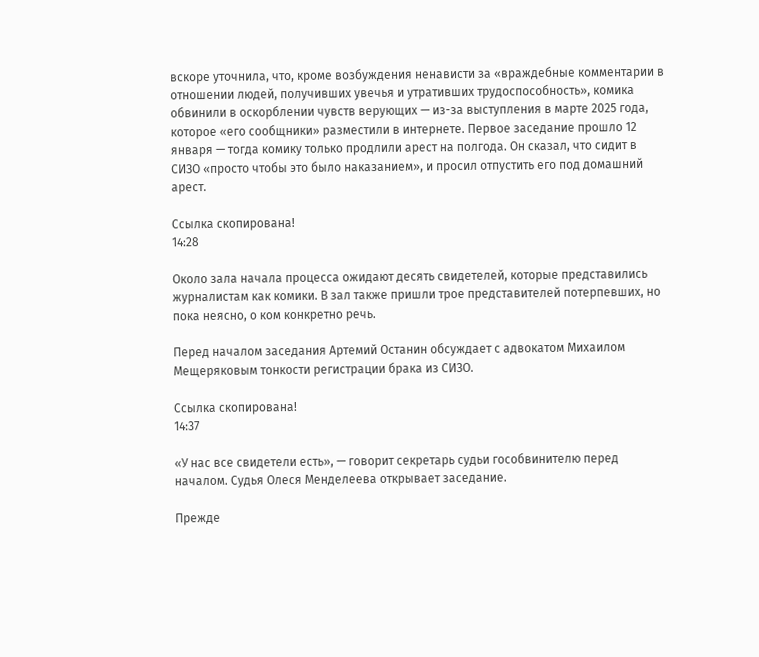вскоре уточнила, что, кроме возбуждения ненависти за «враждебные комментарии в отношении людей, получивших увечья и утративших трудоспособность», комика обвинили в оскорблении чувств верующих — из-за выступления в марте 2025 года, которое «его сообщники» разместили в интернете. Первое заседание прошло 12 января — тогда комику только продлили арест на полгода. Он сказал, что сидит в СИЗО «просто чтобы это было наказанием», и просил отпустить его под домашний арест.

Ссылка скопирована!
14:28

Около зала начала процесса ожидают десять свидетелей, которые представились журналистам как комики. В зал также пришли трое представителей потерпевших, но пока неясно, о ком конкретно речь.

Перед началом заседания Артемий Останин обсуждает с адвокатом Михаилом Мещеряковым тонкости регистрации брака из СИЗО.

Ссылка скопирована!
14:37

«У нас все свидетели есть», — говорит секретарь судьи гособвинителю перед началом. Судья Олеся Менделеева открывает заседание.

Прежде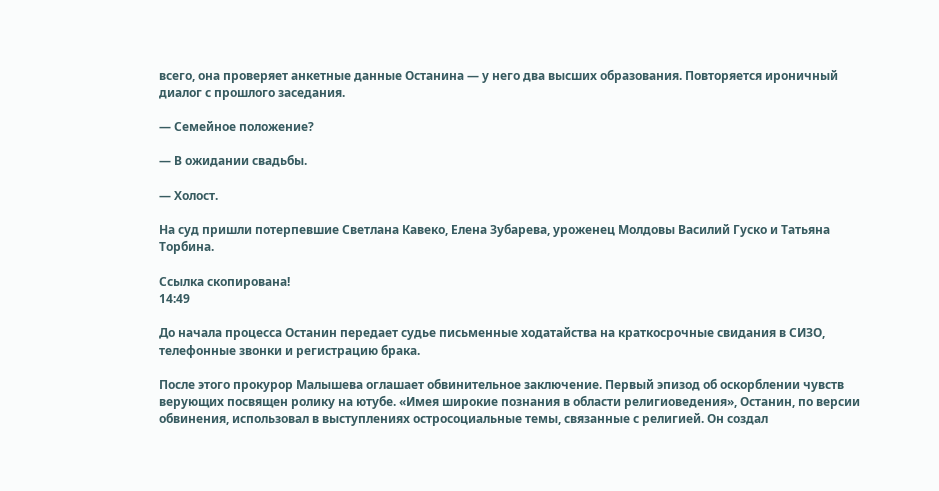всего, она проверяет анкетные данные Останина — у него два высших образования. Повторяется ироничный диалог с прошлого заседания.

— Семейное положение?

— В ожидании свадьбы.

— Холост.

На суд пришли потерпевшие Светлана Кавеко, Елена Зубарева, уроженец Молдовы Василий Гуско и Татьяна Торбина.

Ссылка скопирована!
14:49

До начала процесса Останин передает судье письменные ходатайства на краткосрочные свидания в СИЗО, телефонные звонки и регистрацию брака.

После этого прокурор Малышева оглашает обвинительное заключение. Первый эпизод об оскорблении чувств верующих посвящен ролику на ютубе. «Имея широкие познания в области религиоведения», Останин, по версии обвинения, использовал в выступлениях остросоциальные темы, связанные с религией. Он создал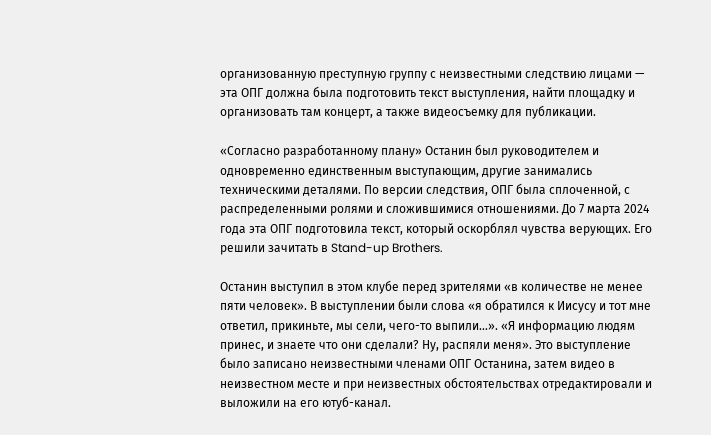организованную преступную группу с неизвестными следствию лицами — эта ОПГ должна была подготовить текст выступления, найти площадку и организовать там концерт, а также видеосъемку для публикации.

«Согласно разработанному плану» Останин был руководителем и одновременно единственным выступающим, другие занимались техническими деталями. По версии следствия, ОПГ была сплоченной, с распределенными ролями и сложившимися отношениями. До 7 марта 2024 года эта ОПГ подготовила текст, который оскорблял чувства верующих. Его решили зачитать в Stand-up Brothers.

Останин выступил в этом клубе перед зрителями «в количестве не менее пяти человек». В выступлении были слова «я обратился к Иисусу и тот мне ответил, прикиньте, мы сели, чего-то выпили...». «Я информацию людям принес, и знаете что они сделали? Ну, распяли меня». Это выступление было записано неизвестными членами ОПГ Останина, затем видео в неизвестном месте и при неизвестных обстоятельствах отредактировали и выложили на его ютуб-канал.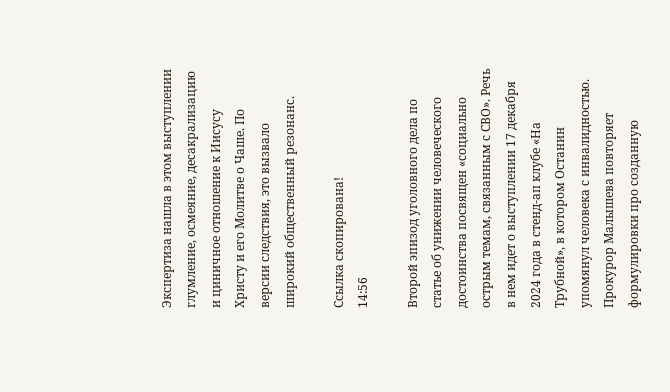Экспертиза нашла в этом выступлении глумление, осмеяние, десакрализацию и циничное отношение к Иисусу Христу и его Молитве о Чаше. По версии следствия, это вызвало широкий общественный резонанс.

Ссылка скопирована!
14:56

Второй эпизод уголовного дела по статье об унижении человеческого достоинства посвящен «социально острым темам, связанным с СВО». Речь в нем идет о выступлении 17 декабря 2024 года в стенд-ап клубе «На Трубной», в котором Останин упомянул человека с инвалидностью. Прокурор Малышева повторяет формулировки про созданную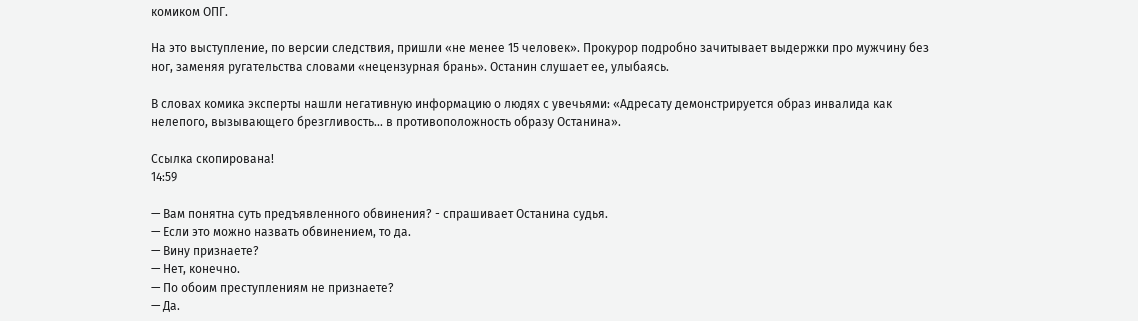комиком ОПГ.

На это выступление, по версии следствия, пришли «не менее 15 человек». Прокурор подробно зачитывает выдержки про мужчину без ног, заменяя ругательства словами «нецензурная брань». Останин слушает ее, улыбаясь.

В словах комика эксперты нашли негативную информацию о людях с увечьями: «Адресату демонстрируется образ инвалида как нелепого, вызывающего брезгливость... в противоположность образу Останина».

Ссылка скопирована!
14:59

— Вам понятна суть предъявленного обвинения? - спрашивает Останина судья.
— Если это можно назвать обвинением, то да.
— Вину признаете?
— Нет, конечно.
— По обоим преступлениям не признаете?
— Да.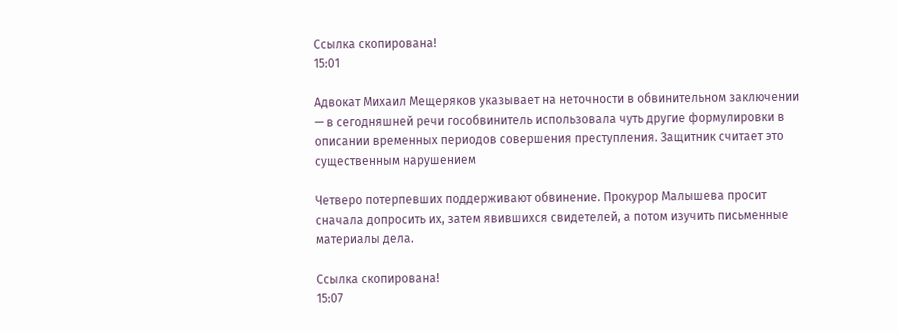Ссылка скопирована!
15:01

Адвокат Михаил Мещеряков указывает на неточности в обвинительном заключении — в сегодняшней речи гособвинитель использовала чуть другие формулировки в описании временных периодов совершения преступления. Защитник считает это существенным нарушением

Четверо потерпевших поддерживают обвинение. Прокурор Малышева просит сначала допросить их, затем явившихся свидетелей, а потом изучить письменные материалы дела.

Ссылка скопирована!
15:07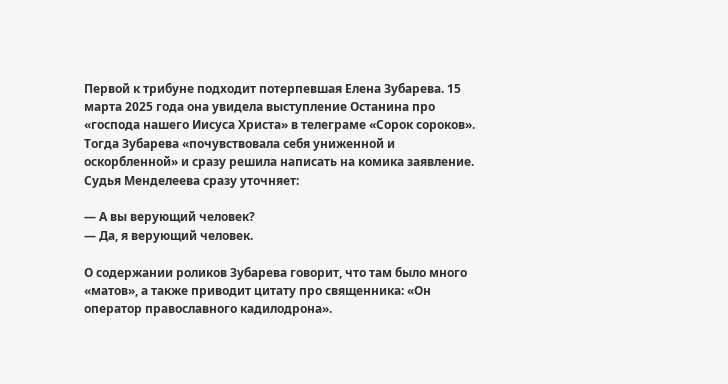Первой к трибуне подходит потерпевшая Елена Зубарева. 15 марта 2025 года она увидела выступление Останина про «господа нашего Иисуса Христа» в телеграме «Сорок сороков». Тогда Зубарева «почувствовала себя униженной и оскорбленной» и сразу решила написать на комика заявление. Судья Менделеева сразу уточняет:

— А вы верующий человек?
— Да, я верующий человек.

О содержании роликов Зубарева говорит, что там было много «матов», а также приводит цитату про священника: «Он оператор православного кадилодрона».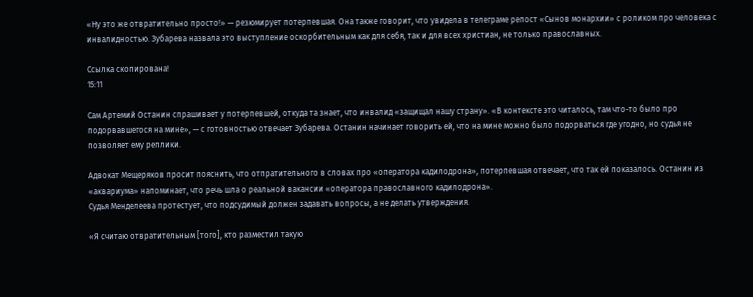«Ну это же отвратительно просто!» — резюмирует потерпевшая. Она также говорит, что увидела в телеграме репост «Сынов монархии» с роликом про человека с инвалидностью. Зубарева назвала это выступление оскорбительным как для себя, так и для всех христиан, не только православных.

Ссылка скопирована!
15:11

Сам Артемий Останин спрашивает у потерпевшей, откуда та знает, что инвалид «защищал нашу страну». «В контексте это читалось, там что-то было про подорвавшегося на мине», — с готовностью отвечает Зубарева. Останин начинает говорить ей, что на мине можно было подорваться где угодно, но судья не позволяет ему реплики.

Адвокат Мещеряков просит пояснить, что отпратительного в словах про «оператора кадилодрона», потерпевшая отвечает, что так ей показалось. Останин из «аквариума» напоминает, что речь шла о реальной вакансии «оператора православного кадилодрона».
Судья Менделеева протестует, что подсудимый должен задавать вопросы, а не делать утверждения.

«Я считаю отвратительным [того], кто разместил такую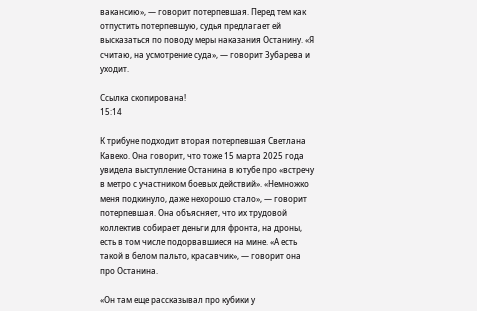вакансию», — говорит потерпевшая. Перед тем как отпустить потерпевшую, судья предлагает ей высказаться по поводу меры наказания Останину. «Я считаю, на усмотрение суда», — говорит Зубарева и уходит.

Ссылка скопирована!
15:14

К трибуне подходит вторая потерпевшая Светлана Кавеко. Она говорит, что тоже 15 марта 2025 года увидела выступление Останина в ютубе про «встречу в метро с участником боевых действий». «Немножко меня подкинуло, даже нехорошо стало», — говорит потерпевшая. Она объясняет, что их трудовой коллектив собирает деньги для фронта, на дроны, есть в том числе подорвавшиеся на мине. «А есть такой в белом пальто, красавчик», — говорит она про Останина.

«Он там еще рассказывал про кубики у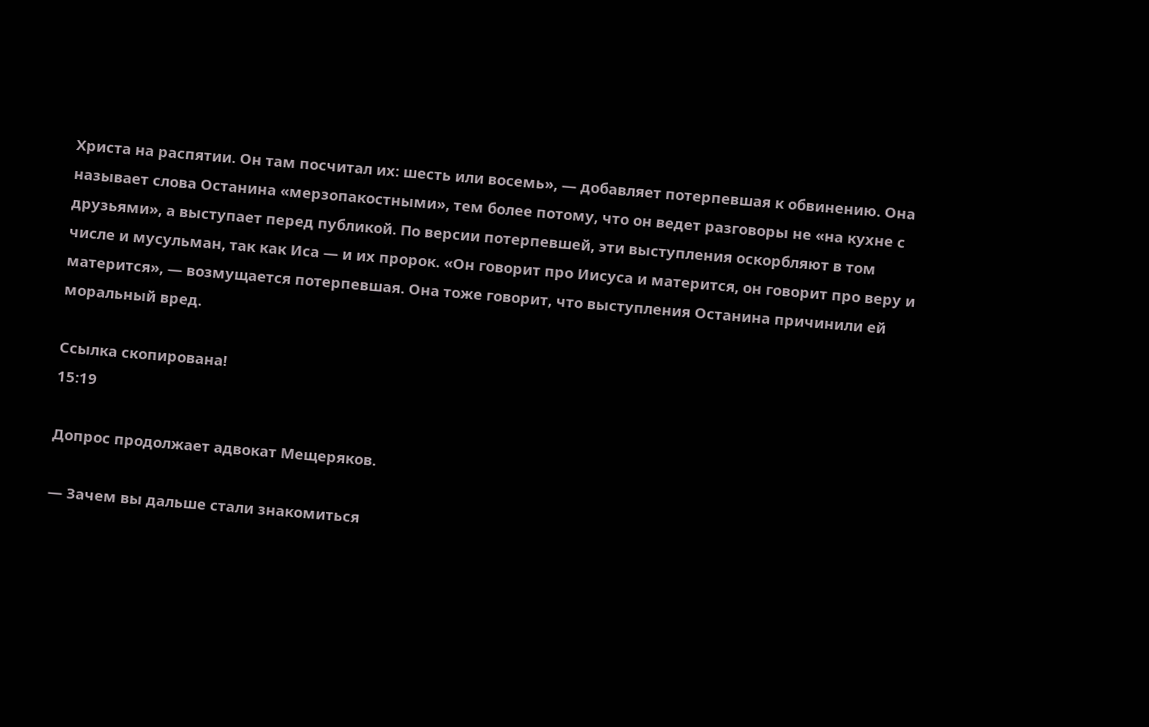Христа на распятии. Он там посчитал их: шесть или восемь», — добавляет потерпевшая к обвинению. Она называет слова Останина «мерзопакостными», тем более потому, что он ведет разговоры не «на кухне с друзьями», а выступает перед публикой. По версии потерпевшей, эти выступления оскорбляют в том числе и мусульман, так как Иса — и их пророк. «Он говорит про Иисуса и матерится, он говорит про веру и матерится», — возмущается потерпевшая. Она тоже говорит, что выступления Останина причинили ей моральный вред.

Ссылка скопирована!
15:19

Допрос продолжает адвокат Мещеряков.

— Зачем вы дальше стали знакомиться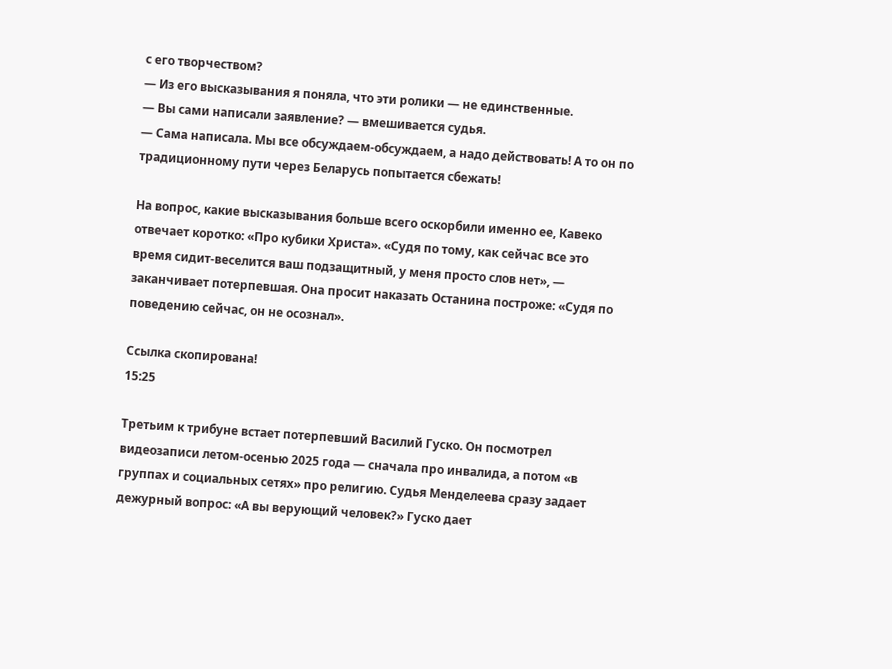с его творчеством?
— Из его высказывания я поняла, что эти ролики — не единственные.
— Вы сами написали заявление? — вмешивается судья.
— Сама написала. Мы все обсуждаем-обсуждаем, а надо действовать! А то он по традиционному пути через Беларусь попытается сбежать!

На вопрос, какие высказывания больше всего оскорбили именно ее, Кавеко отвечает коротко: «Про кубики Христа». «Судя по тому, как сейчас все это время сидит-веселится ваш подзащитный, у меня просто слов нет», — заканчивает потерпевшая. Она просит наказать Останина построже: «Судя по поведению сейчас, он не осознал».

Ссылка скопирована!
15:25

Третьим к трибуне встает потерпевший Василий Гуско. Он посмотрел видеозаписи летом-осенью 2025 года — сначала про инвалида, а потом «в группах и социальных сетях» про религию. Судья Менделеева сразу задает дежурный вопрос: «А вы верующий человек?» Гуско дает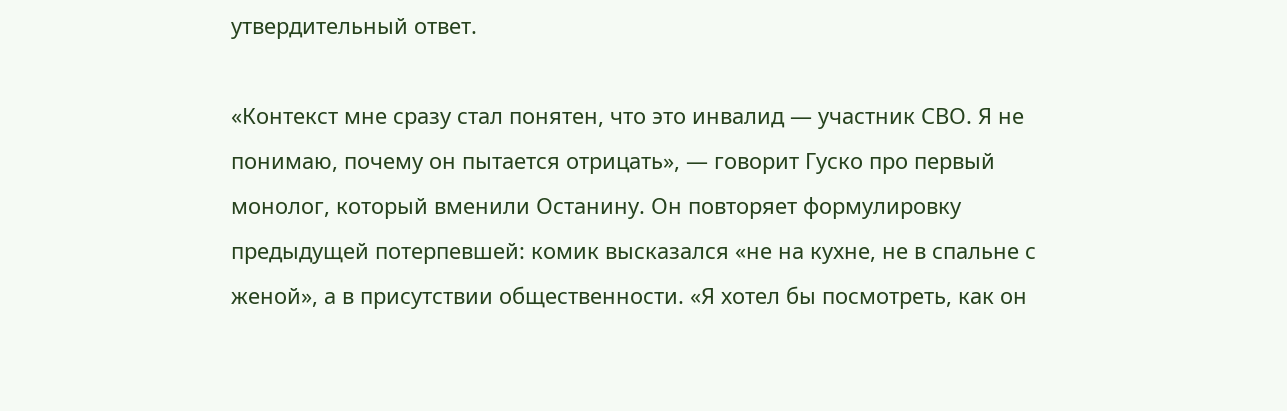утвердительный ответ.

«Контекст мне сразу стал понятен, что это инвалид — участник СВО. Я не понимаю, почему он пытается отрицать», — говорит Гуско про первый монолог, который вменили Останину. Он повторяет формулировку предыдущей потерпевшей: комик высказался «не на кухне, не в спальне с женой», а в присутствии общественности. «Я хотел бы посмотреть, как он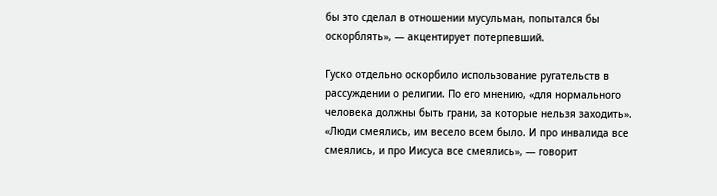бы это сделал в отношении мусульман, попытался бы оскорблять», — акцентирует потерпевший.

Гуско отдельно оскорбило использование ругательств в рассуждении о религии. По его мнению, «для нормального человека должны быть грани, за которые нельзя заходить». «Люди смеялись, им весело всем было. И про инвалида все смеялись, и про Иисуса все смеялись», — говорит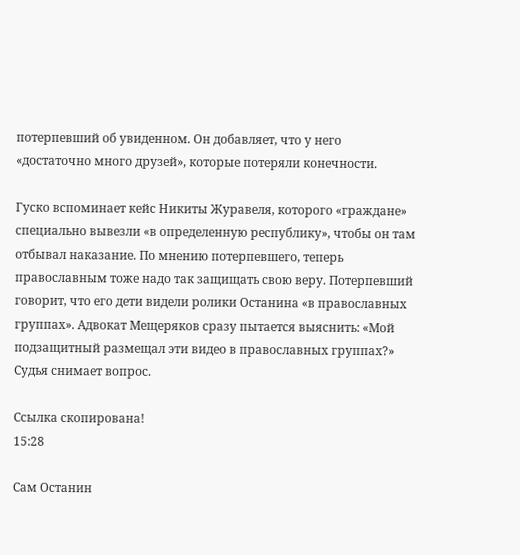потерпевший об увиденном. Он добавляет, что у него «достаточно много друзей», которые потеряли конечности.

Гуско вспоминает кейс Никиты Журавеля, которого «граждане» специально вывезли «в определенную республику», чтобы он там отбывал наказание. По мнению потерпевшего, теперь православным тоже надо так защищать свою веру. Потерпевший говорит, что его дети видели ролики Останина «в православных группах». Адвокат Мещеряков сразу пытается выяснить: «Мой подзащитный размещал эти видео в православных группах?» Судья снимает вопрос.

Ссылка скопирована!
15:28

Сам Останин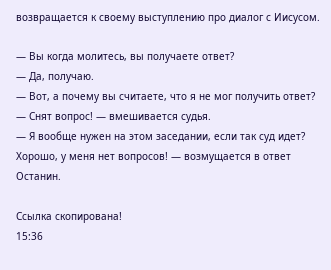возвращается к своему выступлению про диалог с Иисусом.

— Вы когда молитесь, вы получаете ответ?
— Да, получаю.
— Вот, а почему вы считаете, что я не мог получить ответ?
— Снят вопрос! — вмешивается судья.
— Я вообще нужен на этом заседании, если так суд идет? Хорошо, у меня нет вопросов! — возмущается в ответ Останин.

Ссылка скопирована!
15:36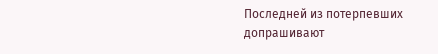Последней из потерпевших допрашивают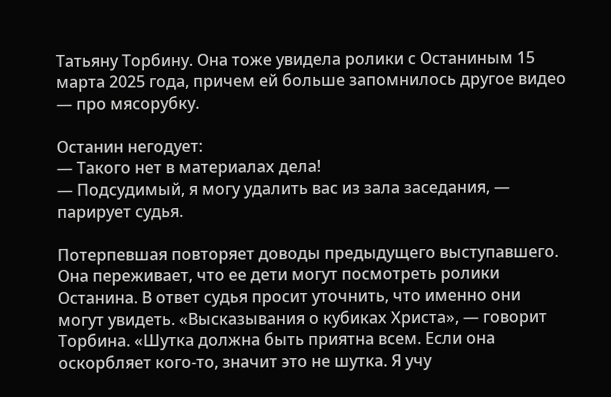Татьяну Торбину. Она тоже увидела ролики с Останиным 15 марта 2025 года, причем ей больше запомнилось другое видео — про мясорубку.

Останин негодует:
— Такого нет в материалах дела!
— Подсудимый, я могу удалить вас из зала заседания, — парирует судья.

Потерпевшая повторяет доводы предыдущего выступавшего. Она переживает, что ее дети могут посмотреть ролики Останина. В ответ судья просит уточнить, что именно они могут увидеть. «Высказывания о кубиках Христа», — говорит Торбина. «Шутка должна быть приятна всем. Если она оскорбляет кого-то, значит это не шутка. Я учу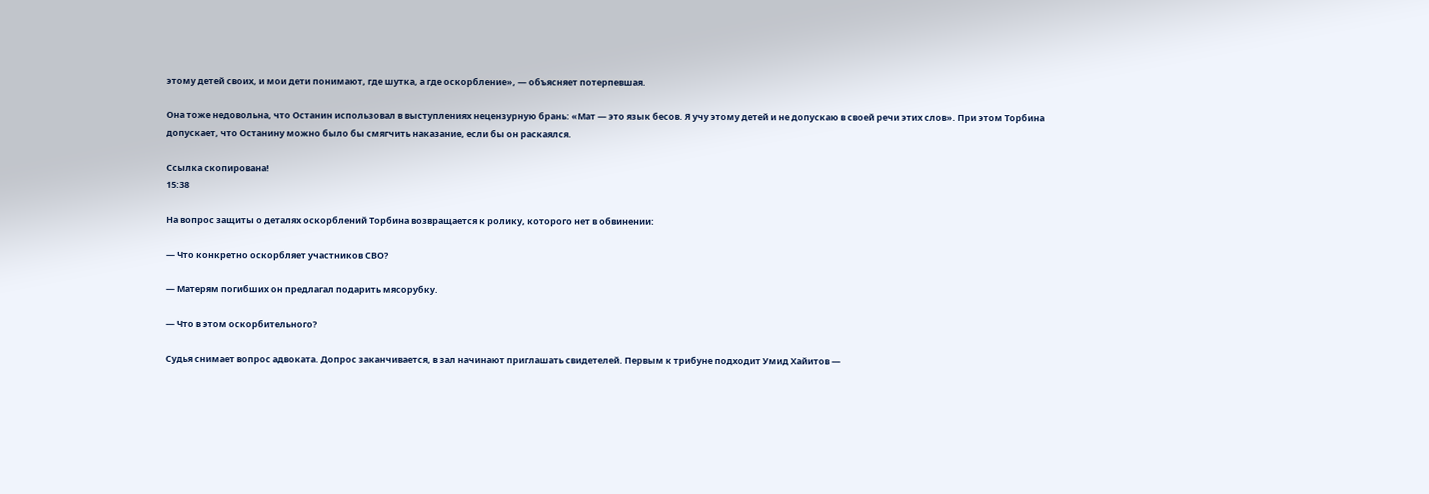этому детей своих, и мои дети понимают, где шутка, а где оскорбление», — объясняет потерпевшая.

Она тоже недовольна, что Останин использовал в выступлениях нецензурную брань: «Мат — это язык бесов. Я учу этому детей и не допускаю в своей речи этих слов». При этом Торбина допускает, что Останину можно было бы смягчить наказание, если бы он раскаялся.

Ссылка скопирована!
15:38

На вопрос защиты о деталях оскорблений Торбина возвращается к ролику, которого нет в обвинении:

— Что конкретно оскорбляет участников СВО?

— Матерям погибших он предлагал подарить мясорубку.

— Что в этом оскорбительного?

Судья снимает вопрос адвоката. Допрос заканчивается, в зал начинают приглашать свидетелей. Первым к трибуне подходит Умид Хайитов —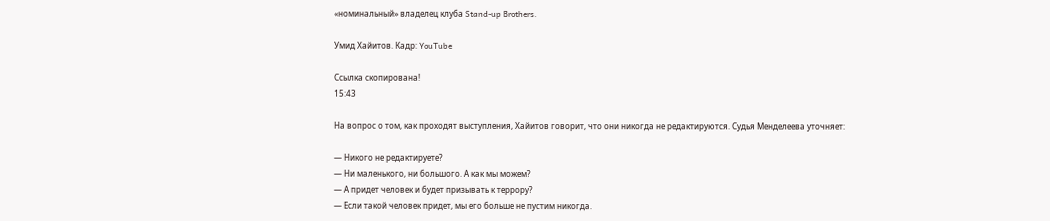«номинальный» владелец клуба Stand-up Brothers.

Умид Хайитов. Кадр: YouTube

Ссылка скопирована!
15:43

На вопрос о том, как проходят выступления, Хайитов говорит, что они никогда не редактируются. Судья Менделеева уточняет:

— Никого не редактируете?
— Ни маленького, ни большого. А как мы можем?
— А придет человек и будет призывать к террору?
— Если такой человек придет, мы его больше не пустим никогда.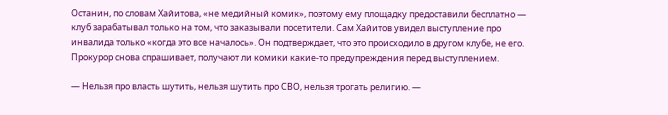Останин, по словам Хайитова, «не медийный комик», поэтому ему площадку предоставили бесплатно — клуб зарабатывал только на том, что заказывали посетители. Сам Хайитов увидел выступление про инвалида только «когда это все началось». Он подтверждает, что это происходило в другом клубе, не его. Прокурор снова спрашивает, получают ли комики какие-то предупреждения перед выступлением.

— Нельзя про власть шутить, нельзя шутить про СВО, нельзя трогать религию. —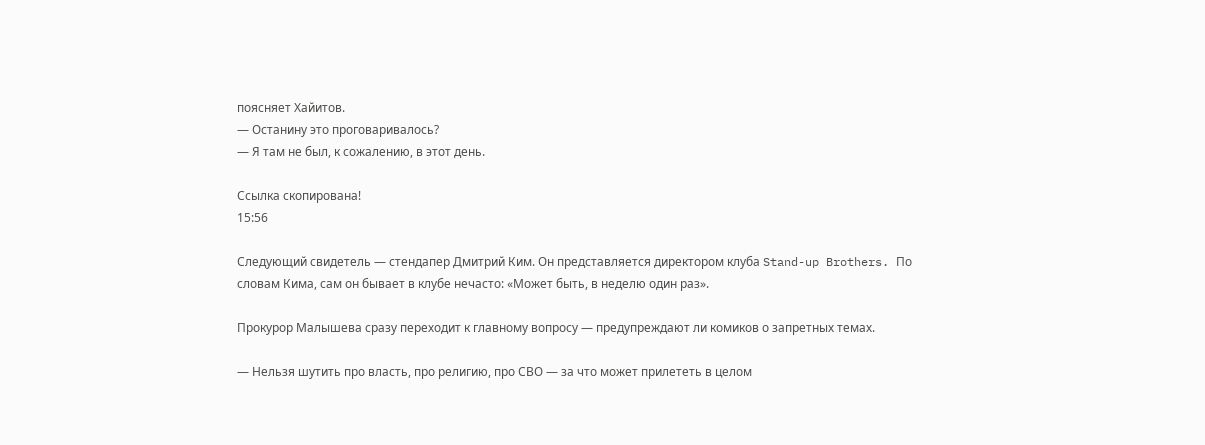поясняет Хайитов.
— Останину это проговаривалось?
— Я там не был, к сожалению, в этот день.

Ссылка скопирована!
15:56

Следующий свидетель — стендапер Дмитрий Ким. Он представляется директором клуба Stand-up Brothers. По словам Кима, сам он бывает в клубе нечасто: «Может быть, в неделю один раз».

Прокурор Малышева сразу переходит к главному вопросу — предупреждают ли комиков о запретных темах.

— Нельзя шутить про власть, про религию, про СВО — за что может прилететь в целом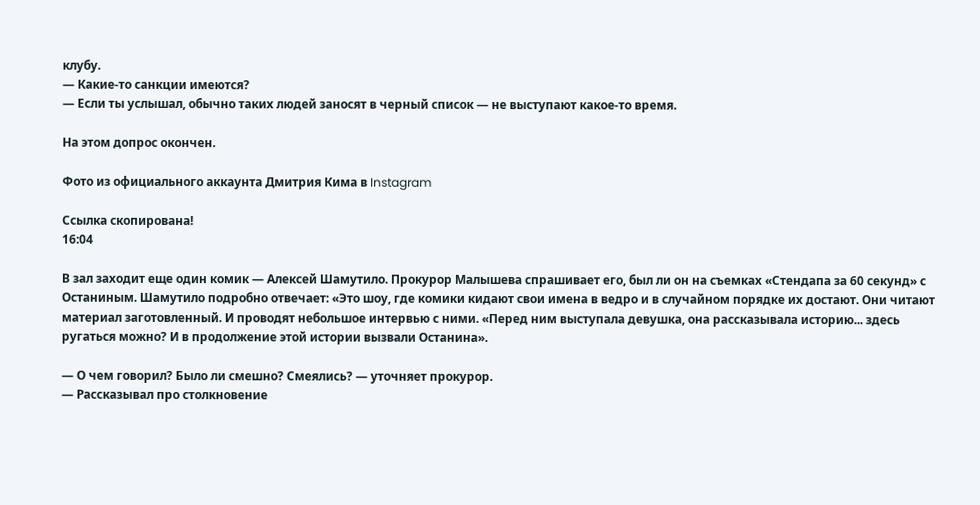клубу.
— Какие-то санкции имеются?
— Если ты услышал, обычно таких людей заносят в черный список — не выступают какое-то время.

На этом допрос окончен.

Фото из официального аккаунта Дмитрия Кима в Instagram

Ссылка скопирована!
16:04

В зал заходит еще один комик — Алексей Шамутило. Прокурор Малышева спрашивает его, был ли он на съемках «Стендапа за 60 секунд» с Останиным. Шамутило подробно отвечает: «Это шоу, где комики кидают свои имена в ведро и в случайном порядке их достают. Они читают материал заготовленный. И проводят небольшое интервью с ними. «Перед ним выступала девушка, она рассказывала историю... здесь ругаться можно? И в продолжение этой истории вызвали Останина».

— О чем говорил? Было ли смешно? Смеялись? — уточняет прокурор.
— Рассказывал про столкновение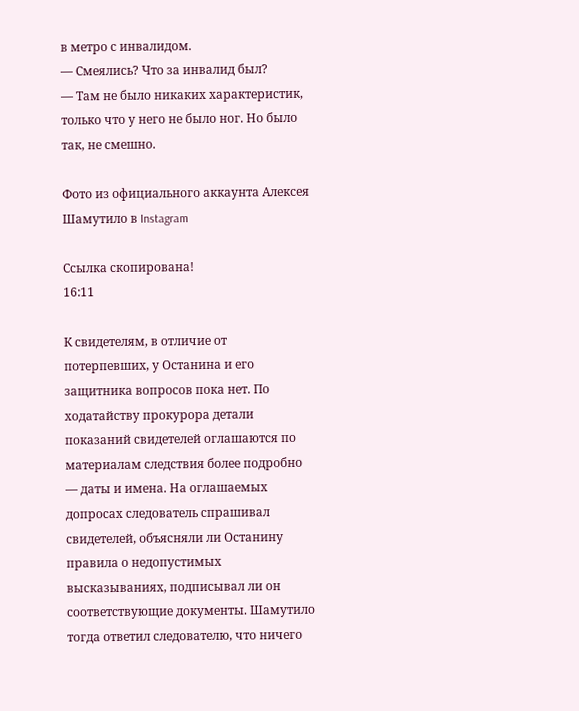в метро с инвалидом.
— Смеялись? Что за инвалид был?
— Там не было никаких характеристик, только что у него не было ног. Но было так, не смешно.

Фото из официального аккаунта Алексея Шамутило в Instagram

Ссылка скопирована!
16:11

К свидетелям, в отличие от потерпевших, у Останина и его защитника вопросов пока нет. По ходатайству прокурора детали показаний свидетелей оглашаются по материалам следствия более подробно — даты и имена. На оглашаемых допросах следователь спрашивал свидетелей, объясняли ли Останину правила о недопустимых высказываниях, подписывал ли он соответствующие документы. Шамутило тогда ответил следователю, что ничего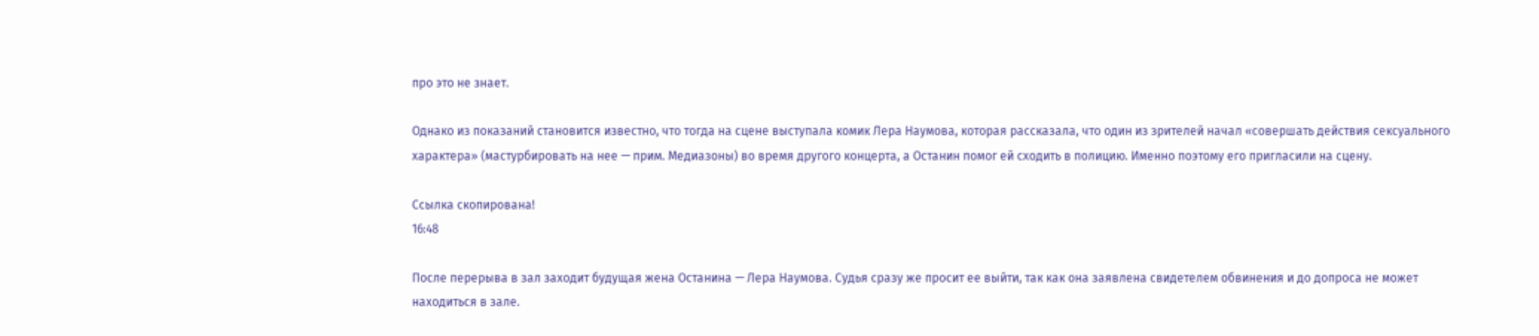про это не знает.

Однако из показаний становится известно, что тогда на сцене выступала комик Лера Наумова, которая рассказала, что один из зрителей начал «совершать действия сексуального характера» (мастурбировать на нее — прим. Медиазоны) во время другого концерта, а Останин помог ей сходить в полицию. Именно поэтому его пригласили на сцену.

Ссылка скопирована!
16:48

После перерыва в зал заходит будущая жена Останина — Лера Наумова. Судья сразу же просит ее выйти, так как она заявлена свидетелем обвинения и до допроса не может находиться в зале.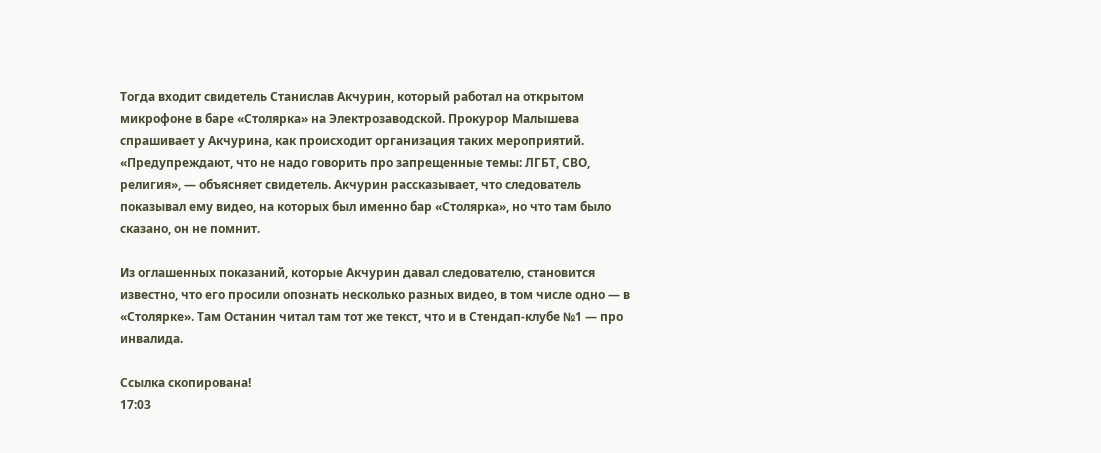Тогда входит свидетель Станислав Акчурин, который работал на открытом микрофоне в баре «Столярка» на Электрозаводской. Прокурор Малышева спрашивает у Акчурина, как происходит организация таких мероприятий. «Предупреждают, что не надо говорить про запрещенные темы: ЛГБТ, СВО, религия», — объясняет свидетель. Акчурин рассказывает, что следователь показывал ему видео, на которых был именно бар «Столярка», но что там было сказано, он не помнит.

Из оглашенных показаний, которые Акчурин давал следователю, становится известно, что его просили опознать несколько разных видео, в том числе одно — в «Столярке». Там Останин читал там тот же текст, что и в Стендап-клубе №1 — про инвалида.

Ссылка скопирована!
17:03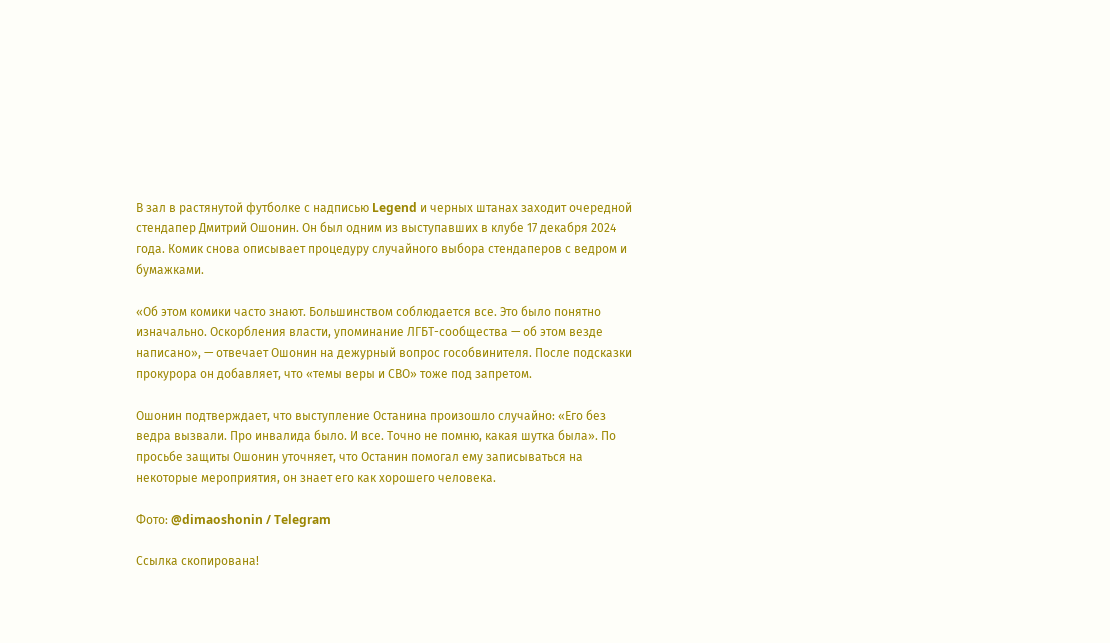В зал в растянутой футболке с надписью Legend и черных штанах заходит очередной стендапер Дмитрий Ошонин. Он был одним из выступавших в клубе 17 декабря 2024 года. Комик снова описывает процедуру случайного выбора стендаперов с ведром и бумажками.

«Об этом комики часто знают. Большинством соблюдается все. Это было понятно изначально. Оскорбления власти, упоминание ЛГБТ-сообщества — об этом везде написано», — отвечает Ошонин на дежурный вопрос гособвинителя. После подсказки прокурора он добавляет, что «темы веры и СВО» тоже под запретом.

Ошонин подтверждает, что выступление Останина произошло случайно: «Его без ведра вызвали. Про инвалида было. И все. Точно не помню, какая шутка была». По просьбе защиты Ошонин уточняет, что Останин помогал ему записываться на некоторые мероприятия, он знает его как хорошего человека.

Фото: @dimaoshonin / Telegram

Ссылка скопирована!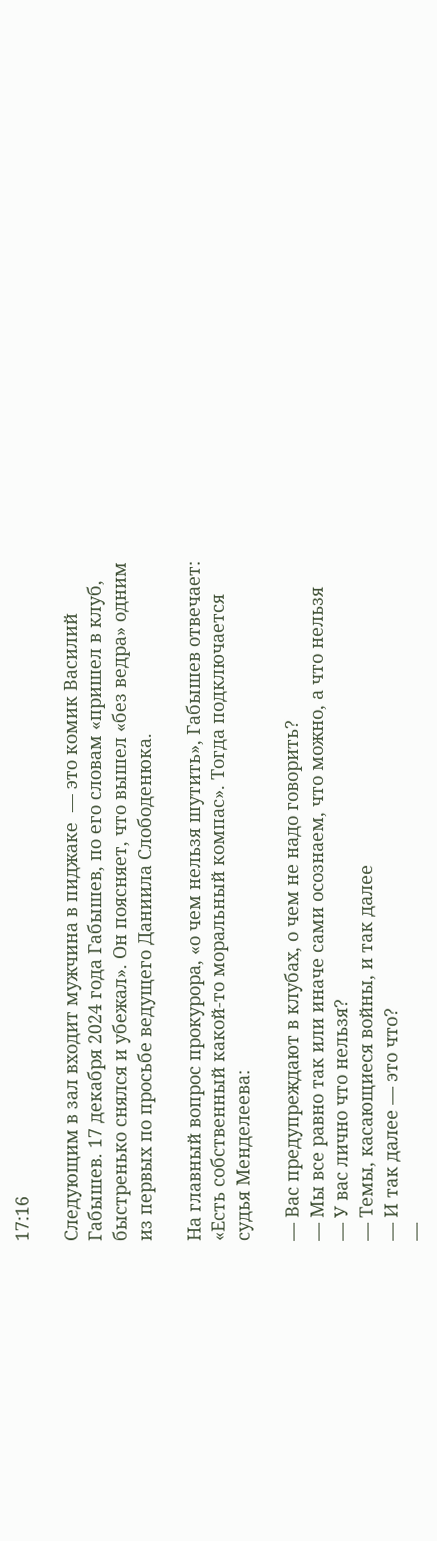17:16

Следующим в зал входит мужчина в пиджаке  — это комик Василий Габышев. 17 декабря 2024 года Габышев, по его словам «пришел в клуб, быстренько снялся и убежал». Он поясняет, что вышел «без ведра» одним из первых по просьбе ведущего Даниила Слободенюка.

На главный вопрос прокурора, «о чем нельзя шутить», Габышев отвечает: «Есть собственный какой-то моральный компас». Тогда подключается судья Менделеева:

— Вас предупреждают в клубах, о чем не надо говорить?
— Мы все равно так или иначе сами осознаем, что можно, а что нельзя
— У вас лично что нельзя?
— Темы, касающиеся войны, и так далее
— И так далее — это что?
—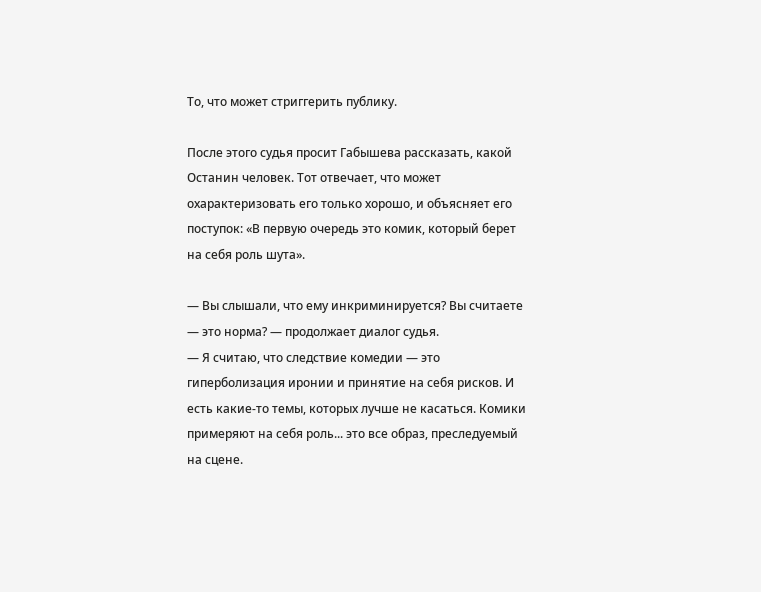То, что может стриггерить публику.

После этого судья просит Габышева рассказать, какой Останин человек. Тот отвечает, что может охарактеризовать его только хорошо, и объясняет его поступок: «В первую очередь это комик, который берет на себя роль шута».

— Вы слышали, что ему инкриминируется? Вы считаете — это норма? — продолжает диалог судья.
— Я считаю, что следствие комедии — это гиперболизация иронии и принятие на себя рисков. И есть какие-то темы, которых лучше не касаться. Комики примеряют на себя роль... это все образ, преследуемый на сцене.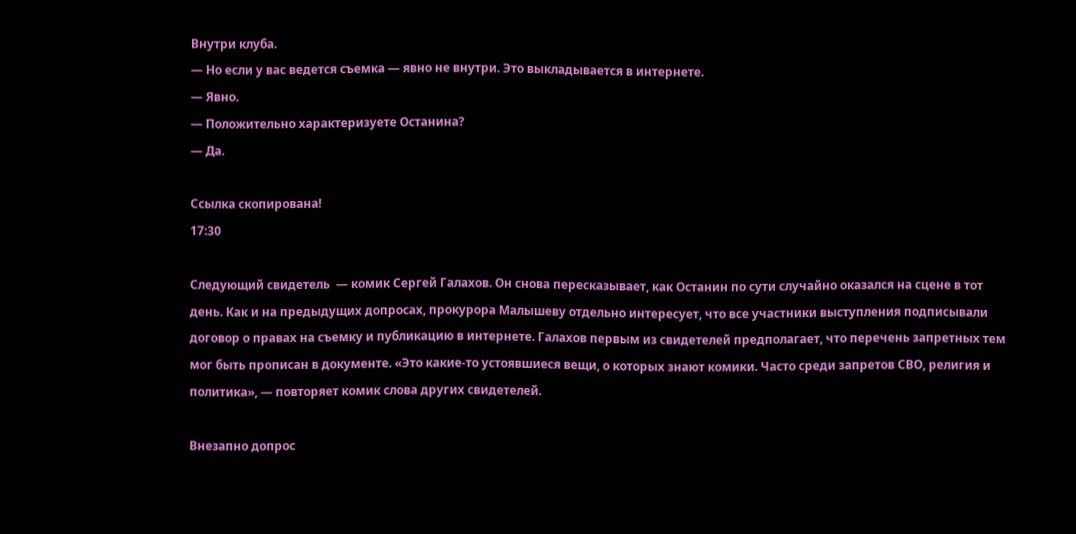Внутри клуба.
— Но если у вас ведется съемка — явно не внутри. Это выкладывается в интернете.
— Явно.
— Положительно характеризуете Останина?
— Да.

Ссылка скопирована!
17:30

Следующий свидетель  — комик Сергей Галахов. Он снова пересказывает, как Останин по сути случайно оказался на сцене в тот день. Как и на предыдущих допросах, прокурора Малышеву отдельно интересует, что все участники выступления подписывали договор о правах на съемку и публикацию в интернете. Галахов первым из свидетелей предполагает, что перечень запретных тем мог быть прописан в документе. «Это какие-то устоявшиеся вещи, о которых знают комики. Часто среди запретов СВО, религия и политика», — повторяет комик слова других свидетелей.

Внезапно допрос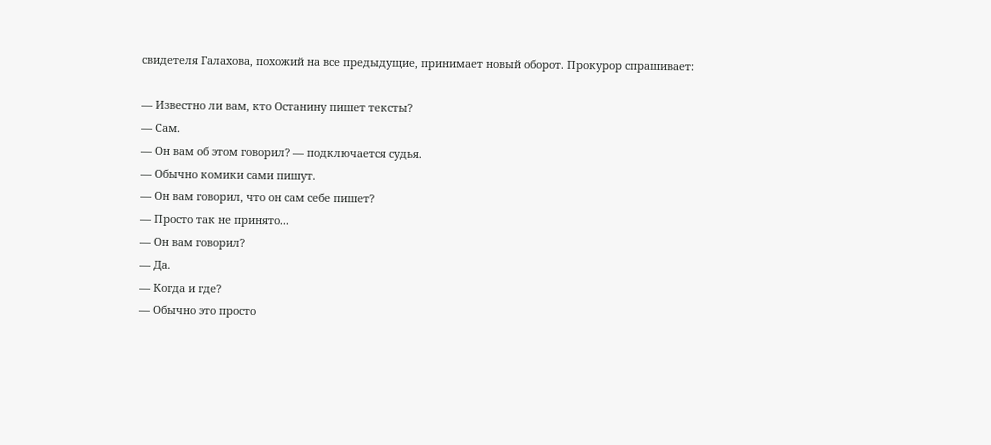свидетеля Галахова, похожий на все предыдущие, принимает новый оборот. Прокурор спрашивает:

— Известно ли вам, кто Останину пишет тексты?
— Сам.
— Он вам об этом говорил? — подключается судья.
— Обычно комики сами пишут.
— Он вам говорил, что он сам себе пишет?
— Просто так не принято...
— Он вам говорил?
— Да.
— Когда и где?
— Обычно это просто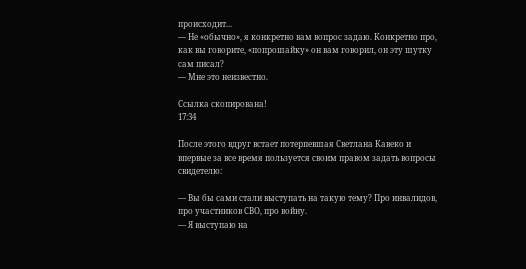происходит...
— Не «обычно», я конкретно вам вопрос задаю. Конкретно про, как вы говорите, «попрошайку» он вам говорил, он эту шутку сам писал?
— Мне это неизвестно.

Ссылка скопирована!
17:34

После этого вдруг встает потерпевшая Светлана Кавеко и впервые за все время пользуется своим правом задать вопросы свидетелю:

— Вы бы сами стали выступать на такую тему? Про инвалидов, про участников СВО, про войну.
— Я выступаю на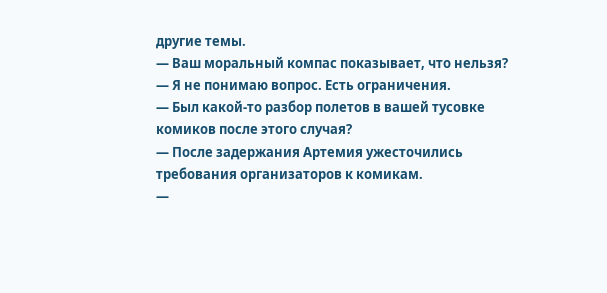другие темы.
— Ваш моральный компас показывает, что нельзя?
— Я не понимаю вопрос. Есть ограничения.
— Был какой-то разбор полетов в вашей тусовке комиков после этого случая?
— После задержания Артемия ужесточились требования организаторов к комикам.
—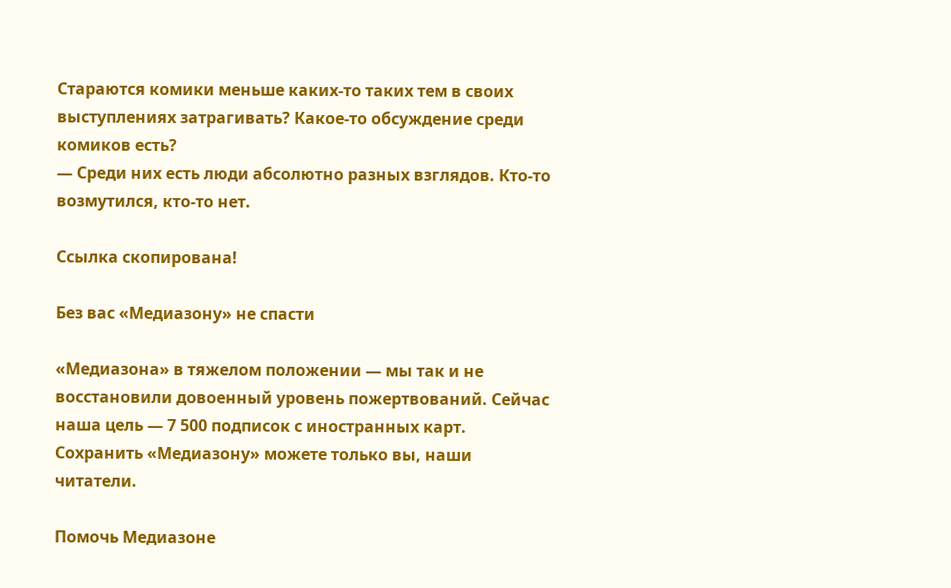Стараются комики меньше каких-то таких тем в своих выступлениях затрагивать? Какое-то обсуждение среди комиков есть?
— Среди них есть люди абсолютно разных взглядов. Кто-то возмутился, кто-то нет.

Ссылка скопирована!

Без вас «Медиазону» не спасти

«Медиазона» в тяжелом положении — мы так и не восстановили довоенный уровень пожертвований. Сейчас наша цель — 7 500 подписок с иностранных карт. Сохранить «Медиазону» можете только вы, наши читатели.

Помочь Медиазоне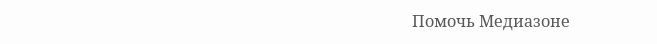Помочь Медиазоне